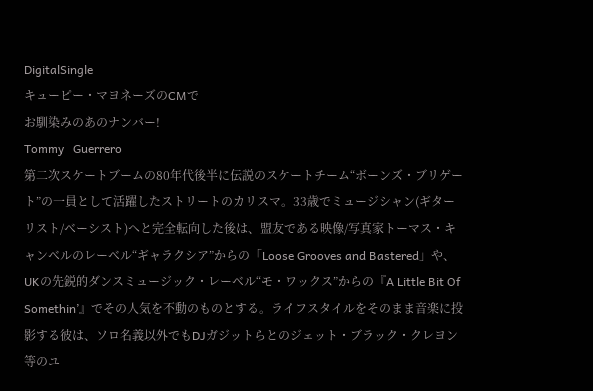DigitalSingle
キューピー・マヨネーズのCMで
お馴染みのあのナンバー!
Tommy   Guerrero
第二次スケートブームの80年代後半に伝説のスケートチーム“ボーンズ・ブリゲート”の一員として活躍したストリートのカリスマ。33歳でミュージシャン(ギターリスト/ベーシスト)へと完全転向した後は、盟友である映像/写真家トーマス・キャンベルのレーベル“ギャラクシア”からの「Loose Grooves and Bastered」や、UKの先鋭的ダンスミュージック・レーベル“モ・ワックス”からの『A Little Bit Of Somethin’』でその人気を不動のものとする。ライフスタイルをそのまま音楽に投影する彼は、ソロ名義以外でもDJガジットらとのジェット・ブラック・クレヨン等のユ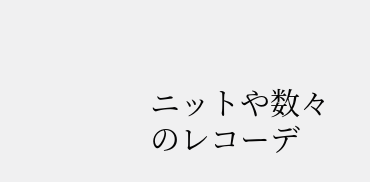ニットや数々のレコーデ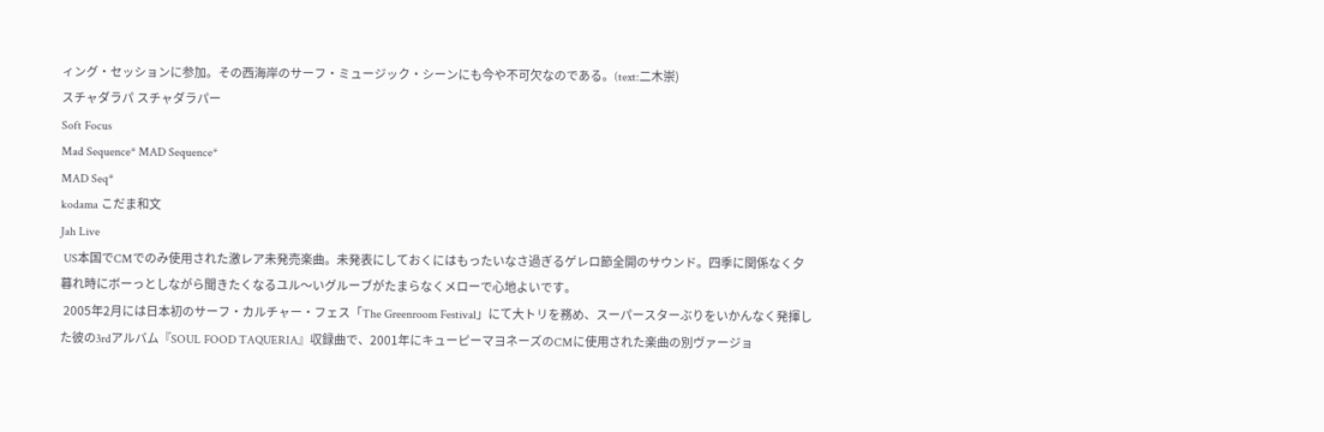ィング・セッションに参加。その西海岸のサーフ・ミュージック・シーンにも今や不可欠なのである。(text:二木崇)
スチャダラパ スチャダラパー
Soft Focus
Mad Sequence* MAD Sequence*
MAD Seq*
kodama こだま和文
Jah Live
 US本国でCMでのみ使用された激レア未発売楽曲。未発表にしておくにはもったいなさ過ぎるゲレロ節全開のサウンド。四季に関係なく夕暮れ時にボーっとしながら聞きたくなるユル〜いグルーブがたまらなくメローで心地よいです。
 2005年2月には日本初のサーフ・カルチャー・フェス「The Greenroom Festival」にて大トリを務め、スーパースターぶりをいかんなく発揮した彼の3rdアルバム『SOUL FOOD TAQUERIA』収録曲で、2001年にキューピーマヨネーズのCMに使用された楽曲の別ヴァージョ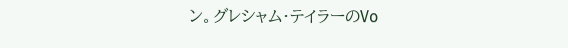ン。グレシャム・テイラーのVo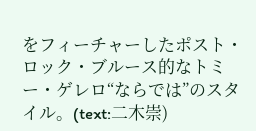をフィーチャーしたポスト・ロック・ブルース的なトミー・ゲレロ“ならでは”のスタイル。(text:二木崇)